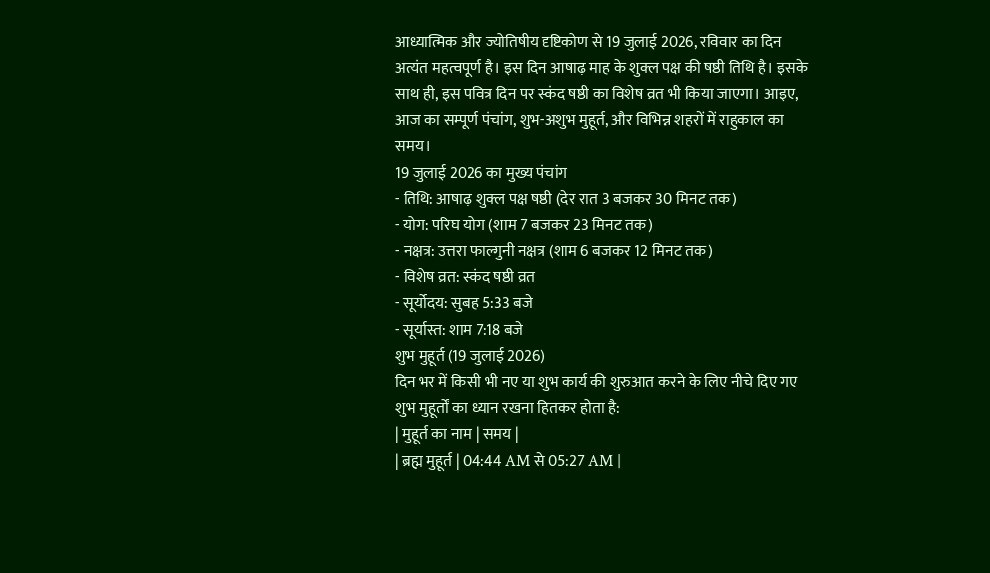आध्यात्मिक और ज्योतिषीय दृष्टिकोण से 19 जुलाई 2026, रविवार का दिन अत्यंत महत्वपूर्ण है। इस दिन आषाढ़ माह के शुक्ल पक्ष की षष्ठी तिथि है। इसके साथ ही, इस पवित्र दिन पर स्कंद षष्ठी का विशेष व्रत भी किया जाएगा। आइए, आज का सम्पूर्ण पंचांग, शुभ-अशुभ मुहूर्त, और विभिन्न शहरों में राहुकाल का समय।
19 जुलाई 2026 का मुख्य पंचांग
- तिथि: आषाढ़ शुक्ल पक्ष षष्ठी (देर रात 3 बजकर 30 मिनट तक)
- योग: परिघ योग (शाम 7 बजकर 23 मिनट तक)
- नक्षत्र: उत्तरा फाल्गुनी नक्षत्र (शाम 6 बजकर 12 मिनट तक)
- विशेष व्रत: स्कंद षष्ठी व्रत
- सूर्योदय: सुबह 5:33 बजे
- सूर्यास्त: शाम 7:18 बजे
शुभ मुहूर्त (19 जुलाई 2026)
दिन भर में किसी भी नए या शुभ कार्य की शुरुआत करने के लिए नीचे दिए गए शुभ मुहूर्तों का ध्यान रखना हितकर होता है:
| मुहूर्त का नाम | समय |
| ब्रह्म मुहूर्त | 04:44 AM से 05:27 AM |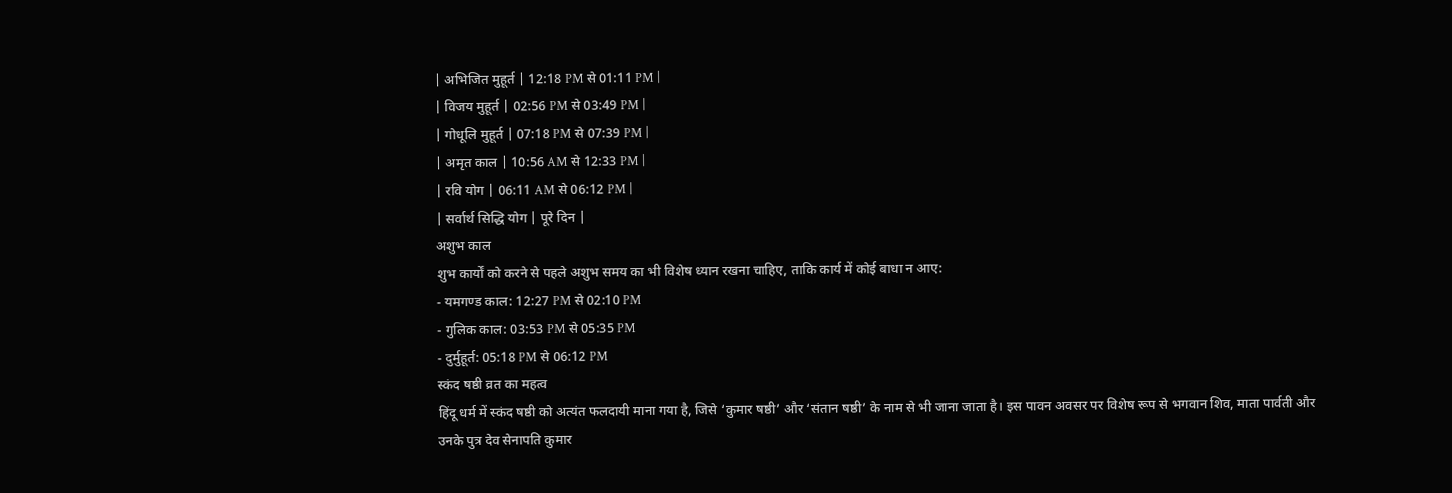| अभिजित मुहूर्त | 12:18 PM से 01:11 PM |
| विजय मुहूर्त | 02:56 PM से 03:49 PM |
| गोधूलि मुहूर्त | 07:18 PM से 07:39 PM |
| अमृत काल | 10:56 AM से 12:33 PM |
| रवि योग | 06:11 AM से 06:12 PM |
| सर्वार्थ सिद्धि योग | पूरे दिन |
अशुभ काल
शुभ कार्यों को करने से पहले अशुभ समय का भी विशेष ध्यान रखना चाहिए, ताकि कार्य में कोई बाधा न आए:
- यमगण्ड काल: 12:27 PM से 02:10 PM
- गुलिक काल: 03:53 PM से 05:35 PM
- दुर्मुहूर्त: 05:18 PM से 06:12 PM
स्कंद षष्ठी व्रत का महत्व
हिंदू धर्म में स्कंद षष्ठी को अत्यंत फलदायी माना गया है, जिसे ‘कुमार षष्ठी’ और ‘संतान षष्ठी’ के नाम से भी जाना जाता है। इस पावन अवसर पर विशेष रूप से भगवान शिव, माता पार्वती और उनके पुत्र देव सेनापति कुमार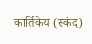कार्तिकेय (स्कंद)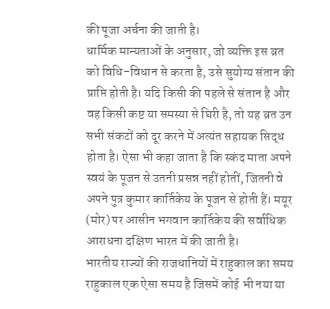की पूजा अर्चना की जाती है।
धार्मिक मान्यताओं के अनुसार, जो व्यक्ति इस व्रत को विधि-विधान से करता है, उसे सुयोग्य संतान की प्राप्ति होती है। यदि किसी की पहले से संतान है और वह किसी कष्ट या समस्या से घिरी है, तो यह व्रत उन सभी संकटों को दूर करने में अत्यंत सहायक सिद्ध होता है। ऐसा भी कहा जाता है कि स्कंद माता अपने स्वयं के पूजन से उतनी प्रसन्न नहीं होतीं, जितनी वे अपने पुत्र कुमार कार्तिकेय के पूजन से होती हैं। मयूर (मोर) पर आसीन भगवान कार्तिकेय की सर्वाधिक आराधना दक्षिण भारत में की जाती है।
भारतीय राज्यों की राजधानियों में राहुकाल का समय
राहुकाल एक ऐसा समय है जिसमें कोई भी नया या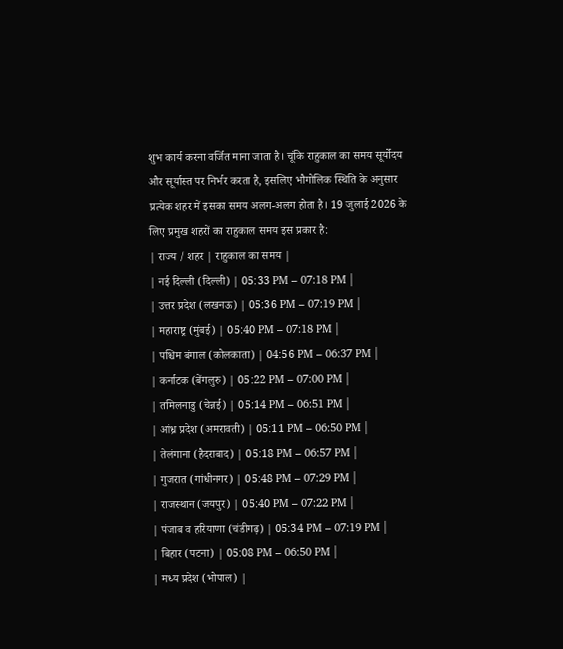शुभ कार्य करना वर्जित माना जाता है। चूंकि राहुकाल का समय सूर्योदय और सूर्यास्त पर निर्भर करता है, इसलिए भौगोलिक स्थिति के अनुसार प्रत्येक शहर में इसका समय अलग-अलग होता है। 19 जुलाई 2026 के लिए प्रमुख शहरों का राहुकाल समय इस प्रकार है:
| राज्य / शहर | राहुकाल का समय |
| नई दिल्ली (दिल्ली) | 05:33 PM – 07:18 PM |
| उत्तर प्रदेश (लखनऊ) | 05:36 PM – 07:19 PM |
| महाराष्ट्र (मुंबई) | 05:40 PM – 07:18 PM |
| पश्चिम बंगाल (कोलकाता) | 04:56 PM – 06:37 PM |
| कर्नाटक (बेंगलुरु) | 05:22 PM – 07:00 PM |
| तमिलनाडु (चेन्नई) | 05:14 PM – 06:51 PM |
| आंध्र प्रदेश (अमरावती) | 05:11 PM – 06:50 PM |
| तेलंगाना (हैदराबाद) | 05:18 PM – 06:57 PM |
| गुजरात (गांधीनगर) | 05:48 PM – 07:29 PM |
| राजस्थान (जयपुर) | 05:40 PM – 07:22 PM |
| पंजाब व हरियाणा (चंडीगढ़) | 05:34 PM – 07:19 PM |
| बिहार (पटना) | 05:08 PM – 06:50 PM |
| मध्य प्रदेश (भोपाल) |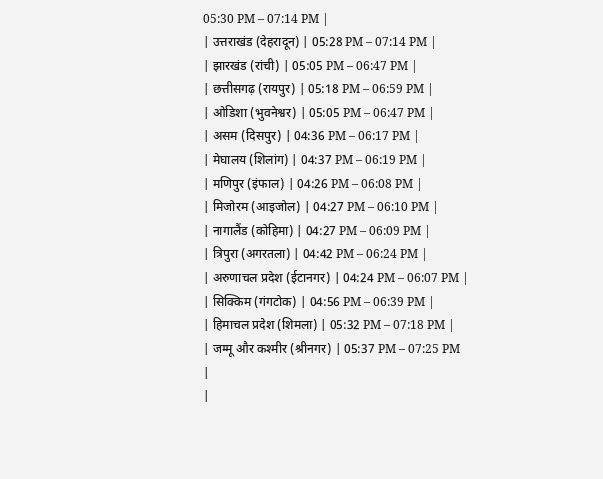05:30 PM – 07:14 PM |
| उत्तराखंड (देहरादून) | 05:28 PM – 07:14 PM |
| झारखंड (रांची) | 05:05 PM – 06:47 PM |
| छत्तीसगढ़ (रायपुर) | 05:18 PM – 06:59 PM |
| ओडिशा (भुवनेश्वर) | 05:05 PM – 06:47 PM |
| असम (दिसपुर) | 04:36 PM – 06:17 PM |
| मेघालय (शिलांग) | 04:37 PM – 06:19 PM |
| मणिपुर (इंफाल) | 04:26 PM – 06:08 PM |
| मिजोरम (आइजोल) | 04:27 PM – 06:10 PM |
| नागालैंड (कोहिमा) | 04:27 PM – 06:09 PM |
| त्रिपुरा (अगरतला) | 04:42 PM – 06:24 PM |
| अरुणाचल प्रदेश (ईटानगर) | 04:24 PM – 06:07 PM |
| सिक्किम (गंगटोक) | 04:56 PM – 06:39 PM |
| हिमाचल प्रदेश (शिमला) | 05:32 PM – 07:18 PM |
| जम्मू और कश्मीर (श्रीनगर) | 05:37 PM – 07:25 PM |
|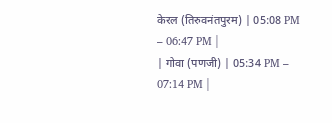केरल (तिरुवनंतपुरम) | 05:08 PM – 06:47 PM |
| गोवा (पणजी) | 05:34 PM – 07:14 PM |